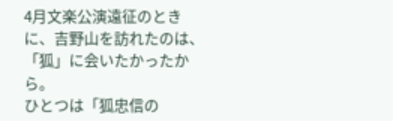4月文楽公演遠征のときに、吉野山を訪れたのは、「狐」に会いたかったから。
ひとつは「狐忠信の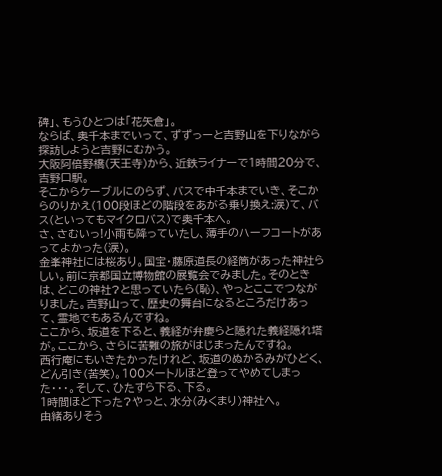碑」、もうひとつは「花矢倉」。
ならば、奥千本までいって、ずずっーと吉野山を下りながら探訪しようと吉野にむかう。
大阪阿倍野橋(天王寺)から、近鉄ライナーで1時間20分で、吉野口駅。
そこからケーブルにのらず、バスで中千本までいき、そこからのりかえ(100段ほどの階段をあがる乗り換え:涙)て、バス(といってもマイクロバス)で奥千本へ。
さ、さむいっ!小雨も降っていたし、薄手のハーフコートがあってよかった(涙)。
金峯神社には桜あり。国宝・藤原道長の経筒があった神社らしい。前に京都国立博物館の展覧会でみました。そのときは、どこの神社?と思っていたら(恥)、やっとここでつながりました。吉野山って、歴史の舞台になるところだけあって、霊地でもあるんですね。
ここから、坂道を下ると、義経が弁慶らと隠れた義経隠れ塔が。ここから、さらに苦難の旅がはじまったんですね。
西行庵にもいきたかったけれど、坂道のぬかるみがひどく、どん引き(苦笑)。100メートルほど登ってやめてしまった・・・。そして、ひたすら下る、下る。
1時間ほど下った?やっと、水分(みくまり)神社へ。
由緒ありそう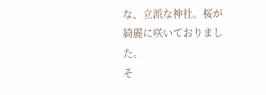な、立派な神社。桜が綺麗に咲いておりました。
そ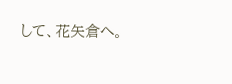して、花矢倉へ。